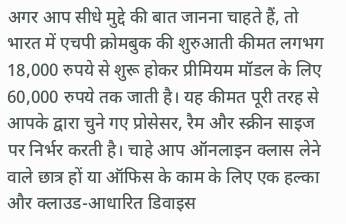अगर आप सीधे मुद्दे की बात जानना चाहते हैं, तो भारत में एचपी क्रोमबुक की शुरुआती कीमत लगभग 18,000 रुपये से शुरू होकर प्रीमियम मॉडल के लिए 60,000 रुपये तक जाती है। यह कीमत पूरी तरह से आपके द्वारा चुने गए प्रोसेसर, रैम और स्क्रीन साइज पर निर्भर करती है। चाहे आप ऑनलाइन क्लास लेने वाले छात्र हों या ऑफिस के काम के लिए एक हल्का और क्लाउड-आधारित डिवाइस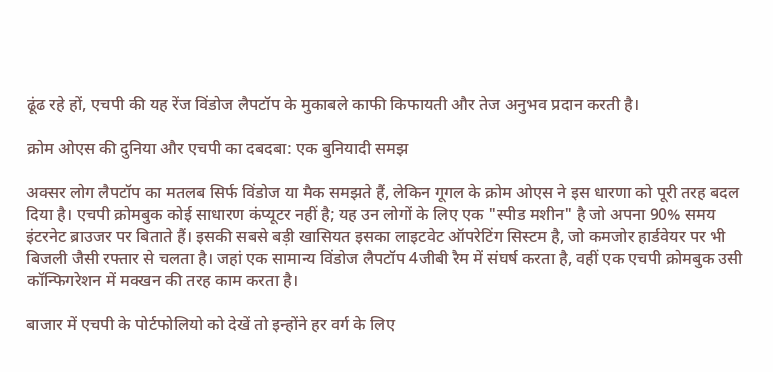ढूंढ रहे हों, एचपी की यह रेंज विंडोज लैपटॉप के मुकाबले काफी किफायती और तेज अनुभव प्रदान करती है।

क्रोम ओएस की दुनिया और एचपी का दबदबा: एक बुनियादी समझ

अक्सर लोग लैपटॉप का मतलब सिर्फ विंडोज या मैक समझते हैं, लेकिन गूगल के क्रोम ओएस ने इस धारणा को पूरी तरह बदल दिया है। एचपी क्रोमबुक कोई साधारण कंप्यूटर नहीं है; यह उन लोगों के लिए एक "स्पीड मशीन" है जो अपना 90% समय इंटरनेट ब्राउजर पर बिताते हैं। इसकी सबसे बड़ी खासियत इसका लाइटवेट ऑपरेटिंग सिस्टम है, जो कमजोर हार्डवेयर पर भी बिजली जैसी रफ्तार से चलता है। जहां एक सामान्य विंडोज लैपटॉप 4जीबी रैम में संघर्ष करता है, वहीं एक एचपी क्रोमबुक उसी कॉन्फिगरेशन में मक्खन की तरह काम करता है।

बाजार में एचपी के पोर्टफोलियो को देखें तो इन्होंने हर वर्ग के लिए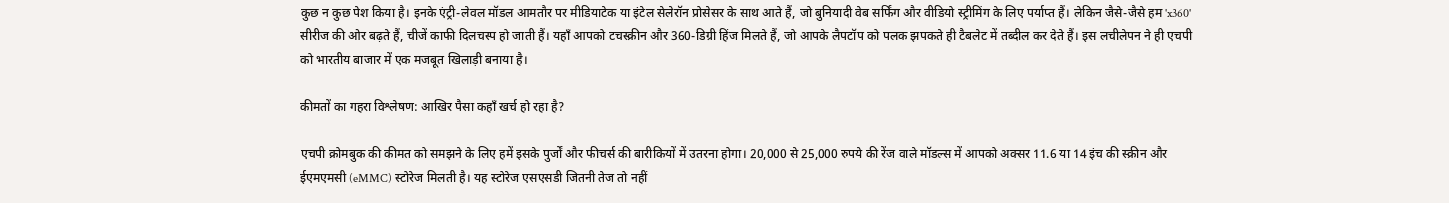कुछ न कुछ पेश किया है। इनके एंट्री-लेवल मॉडल आमतौर पर मीडियाटेक या इंटेल सेलेरॉन प्रोसेसर के साथ आते हैं, जो बुनियादी वेब सर्फिंग और वीडियो स्ट्रीमिंग के लिए पर्याप्त हैं। लेकिन जैसे-जैसे हम 'x360' सीरीज की ओर बढ़ते हैं, चीजें काफी दिलचस्प हो जाती हैं। यहाँ आपको टचस्क्रीन और 360-डिग्री हिंज मिलते हैं, जो आपके लैपटॉप को पलक झपकते ही टैबलेट में तब्दील कर देते हैं। इस लचीलेपन ने ही एचपी को भारतीय बाजार में एक मजबूत खिलाड़ी बनाया है।

कीमतों का गहरा विश्लेषण: आखिर पैसा कहाँ खर्च हो रहा है?

एचपी क्रोमबुक की कीमत को समझने के लिए हमें इसके पुर्जों और फीचर्स की बारीकियों में उतरना होगा। 20,000 से 25,000 रुपये की रेंज वाले मॉडल्स में आपको अक्सर 11.6 या 14 इंच की स्क्रीन और ईएमएमसी (eMMC) स्टोरेज मिलती है। यह स्टोरेज एसएसडी जितनी तेज तो नहीं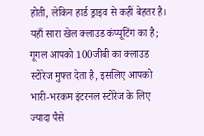होती, लेकिन हार्ड ड्राइव से कहीं बेहतर है। यहाँ सारा खेल क्लाउड कंप्यूटिंग का है; गूगल आपको 100जीबी का क्लाउड स्टोरेज मुफ्त देता है, इसलिए आपको भारी-भरकम इंटरनल स्टोरेज के लिए ज्यादा पैसे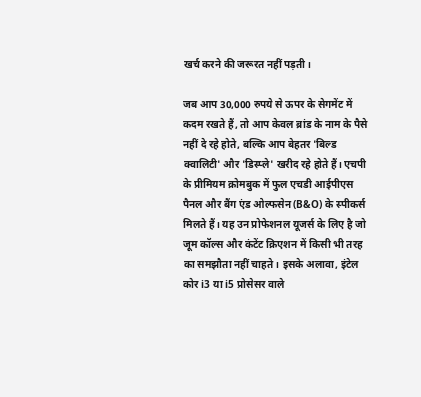खर्च करने की जरूरत नहीं पड़ती।

जब आप 30,000 रुपये से ऊपर के सेगमेंट में कदम रखते हैं, तो आप केवल ब्रांड के नाम के पैसे नहीं दे रहे होते, बल्कि आप बेहतर 'बिल्ड क्वालिटी' और 'डिस्प्ले' खरीद रहे होते हैं। एचपी के प्रीमियम क्रोमबुक में फुल एचडी आईपीएस पैनल और बैंग एंड ओल्फसेन (B&O) के स्पीकर्स मिलते हैं। यह उन प्रोफेशनल यूजर्स के लिए है जो जूम कॉल्स और कंटेंट क्रिएशन में किसी भी तरह का समझौता नहीं चाहते। इसके अलावा, इंटेल कोर i3 या i5 प्रोसेसर वाले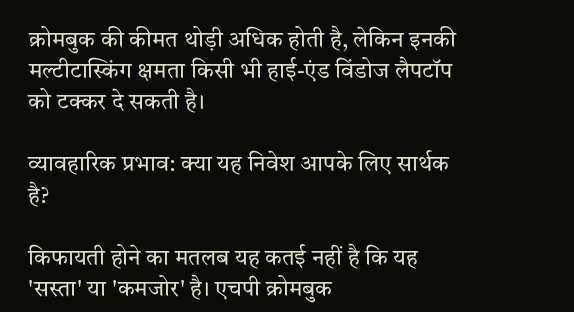क्रोमबुक की कीमत थोड़ी अधिक होती है, लेकिन इनकी मल्टीटास्किंग क्षमता किसी भी हाई-एंड विंडोज लैपटॉप को टक्कर दे सकती है।

व्यावहारिक प्रभाव: क्या यह निवेश आपके लिए सार्थक है?

किफायती होने का मतलब यह कतई नहीं है कि यह 'सस्ता' या 'कमजोर' है। एचपी क्रोमबुक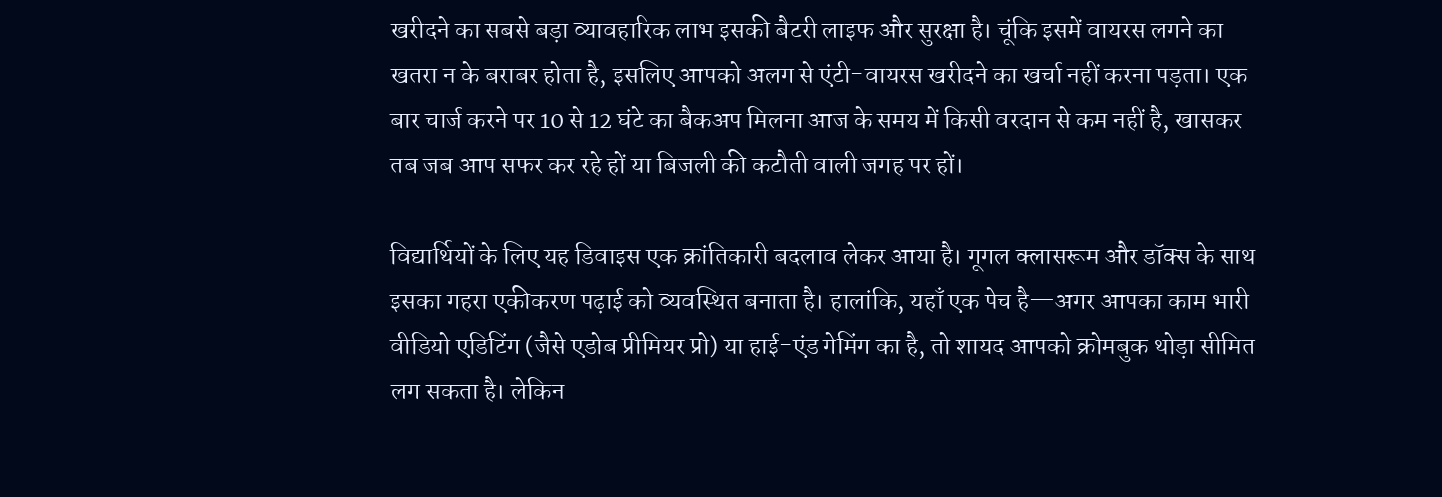खरीदने का सबसे बड़ा व्यावहारिक लाभ इसकी बैटरी लाइफ और सुरक्षा है। चूंकि इसमें वायरस लगने का खतरा न के बराबर होता है, इसलिए आपको अलग से एंटी-वायरस खरीदने का खर्चा नहीं करना पड़ता। एक बार चार्ज करने पर 10 से 12 घंटे का बैकअप मिलना आज के समय में किसी वरदान से कम नहीं है, खासकर तब जब आप सफर कर रहे हों या बिजली की कटौती वाली जगह पर हों।

विद्यार्थियों के लिए यह डिवाइस एक क्रांतिकारी बदलाव लेकर आया है। गूगल क्लासरूम और डॉक्स के साथ इसका गहरा एकीकरण पढ़ाई को व्यवस्थित बनाता है। हालांकि, यहाँ एक पेच है—अगर आपका काम भारी वीडियो एडिटिंग (जैसे एडोब प्रीमियर प्रो) या हाई-एंड गेमिंग का है, तो शायद आपको क्रोमबुक थोड़ा सीमित लग सकता है। लेकिन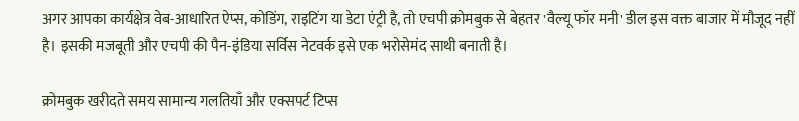अगर आपका कार्यक्षेत्र वेब-आधारित ऐप्स, कोडिंग, राइटिंग या डेटा एंट्री है, तो एचपी क्रोमबुक से बेहतर 'वैल्यू फॉर मनी' डील इस वक्त बाजार में मौजूद नहीं है। इसकी मजबूती और एचपी की पैन-इंडिया सर्विस नेटवर्क इसे एक भरोसेमंद साथी बनाती है।

क्रोमबुक खरीदते समय सामान्य गलतियाँ और एक्सपर्ट टिप्स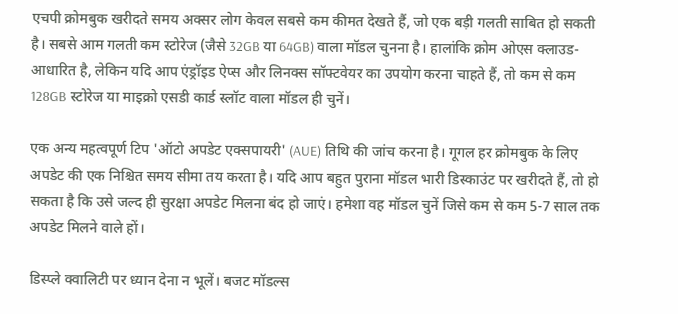एचपी क्रोमबुक खरीदते समय अक्सर लोग केवल सबसे कम कीमत देखते हैं, जो एक बड़ी गलती साबित हो सकती है। सबसे आम गलती कम स्टोरेज (जैसे 32GB या 64GB) वाला मॉडल चुनना है। हालांकि क्रोम ओएस क्लाउड-आधारित है, लेकिन यदि आप एंड्रॉइड ऐप्स और लिनक्स सॉफ्टवेयर का उपयोग करना चाहते हैं, तो कम से कम 128GB स्टोरेज या माइक्रो एसडी कार्ड स्लॉट वाला मॉडल ही चुनें।

एक अन्य महत्वपूर्ण टिप 'ऑटो अपडेट एक्सपायरी' (AUE) तिथि की जांच करना है। गूगल हर क्रोमबुक के लिए अपडेट की एक निश्चित समय सीमा तय करता है। यदि आप बहुत पुराना मॉडल भारी डिस्काउंट पर खरीदते हैं, तो हो सकता है कि उसे जल्द ही सुरक्षा अपडेट मिलना बंद हो जाएं। हमेशा वह मॉडल चुनें जिसे कम से कम 5-7 साल तक अपडेट मिलने वाले हों।

डिस्प्ले क्वालिटी पर ध्यान देना न भूलें। बजट मॉडल्स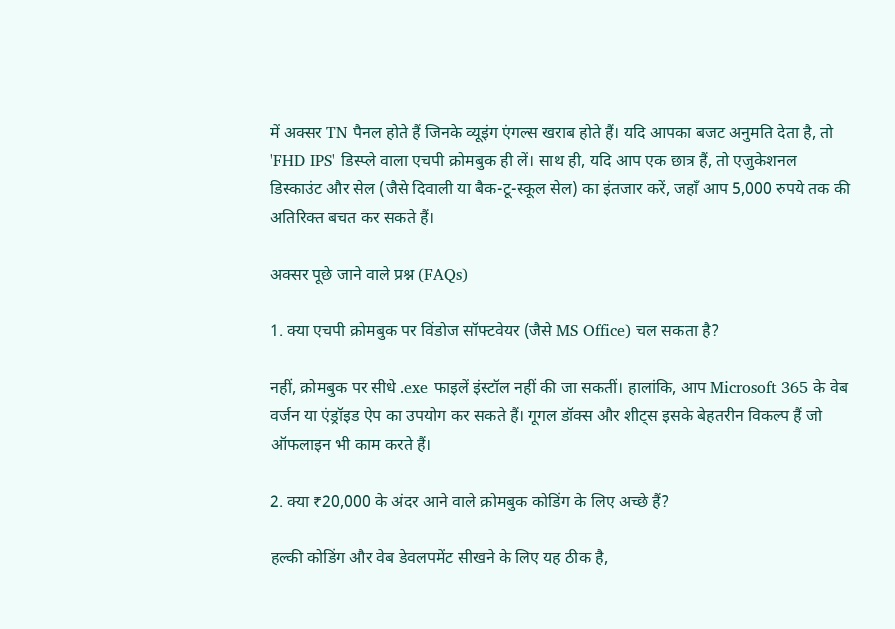में अक्सर TN पैनल होते हैं जिनके व्यूइंग एंगल्स खराब होते हैं। यदि आपका बजट अनुमति देता है, तो 'FHD IPS' डिस्प्ले वाला एचपी क्रोमबुक ही लें। साथ ही, यदि आप एक छात्र हैं, तो एजुकेशनल डिस्काउंट और सेल (जैसे दिवाली या बैक-टू-स्कूल सेल) का इंतजार करें, जहाँ आप 5,000 रुपये तक की अतिरिक्त बचत कर सकते हैं।

अक्सर पूछे जाने वाले प्रश्न (FAQs)

1. क्या एचपी क्रोमबुक पर विंडोज सॉफ्टवेयर (जैसे MS Office) चल सकता है?

नहीं, क्रोमबुक पर सीधे .exe फाइलें इंस्टॉल नहीं की जा सकतीं। हालांकि, आप Microsoft 365 के वेब वर्जन या एंड्रॉइड ऐप का उपयोग कर सकते हैं। गूगल डॉक्स और शीट्स इसके बेहतरीन विकल्प हैं जो ऑफलाइन भी काम करते हैं।

2. क्या ₹20,000 के अंदर आने वाले क्रोमबुक कोडिंग के लिए अच्छे हैं?

हल्की कोडिंग और वेब डेवलपमेंट सीखने के लिए यह ठीक है,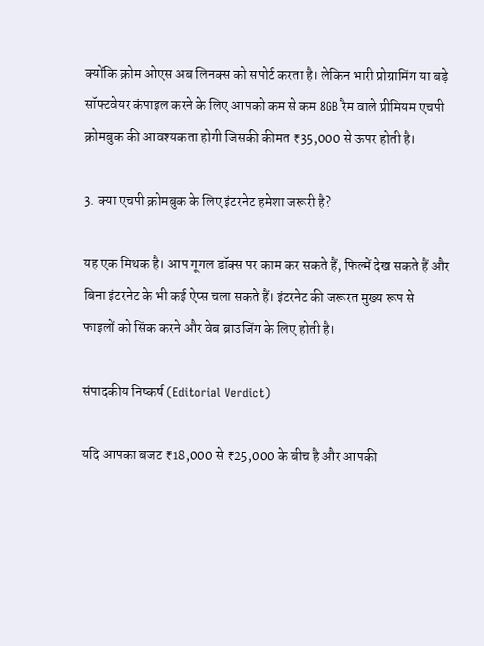क्योंकि क्रोम ओएस अब लिनक्स को सपोर्ट करता है। लेकिन भारी प्रोग्रामिंग या बड़े सॉफ्टवेयर कंपाइल करने के लिए आपको कम से कम 8GB रैम वाले प्रीमियम एचपी क्रोमबुक की आवश्यकता होगी जिसकी कीमत ₹35,000 से ऊपर होती है।

3. क्या एचपी क्रोमबुक के लिए इंटरनेट हमेशा जरूरी है?

यह एक मिथक है। आप गूगल डॉक्स पर काम कर सकते हैं, फिल्में देख सकते हैं और बिना इंटरनेट के भी कई ऐप्स चला सकते हैं। इंटरनेट की जरूरत मुख्य रूप से फाइलों को सिंक करने और वेब ब्राउजिंग के लिए होती है।

संपादकीय निष्कर्ष (Editorial Verdict)

यदि आपका बजट ₹18,000 से ₹25,000 के बीच है और आपकी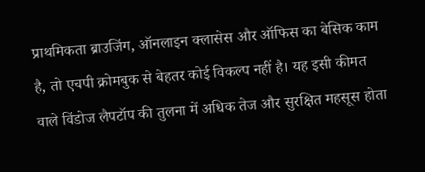प्राथमिकता ब्राउजिंग, ऑनलाइन क्लासेस और ऑफिस का बेसिक काम है, तो एचपी क्रोमबुक से बेहतर कोई विकल्प नहीं है। यह इसी कीमत वाले विंडोज लैपटॉप की तुलना में अधिक तेज और सुरक्षित महसूस होता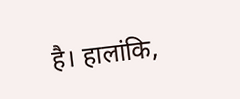है। हालांकि,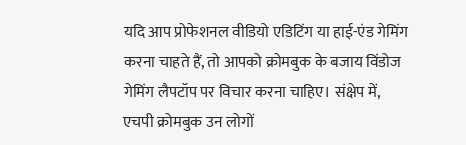यदि आप प्रोफेशनल वीडियो एडिटिंग या हाई-एंड गेमिंग करना चाहते हैं, तो आपको क्रोमबुक के बजाय विंडोज गेमिंग लैपटॉप पर विचार करना चाहिए। संक्षेप में, एचपी क्रोमबुक उन लोगों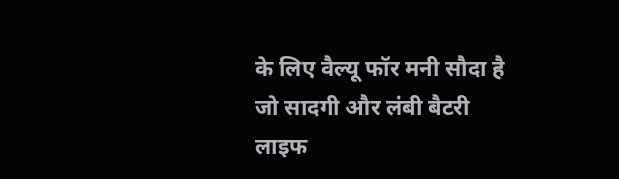के लिए वैल्यू फॉर मनी सौदा है जो सादगी और लंबी बैटरी लाइफ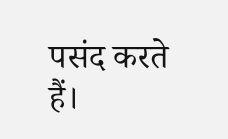पसंद करते हैं।